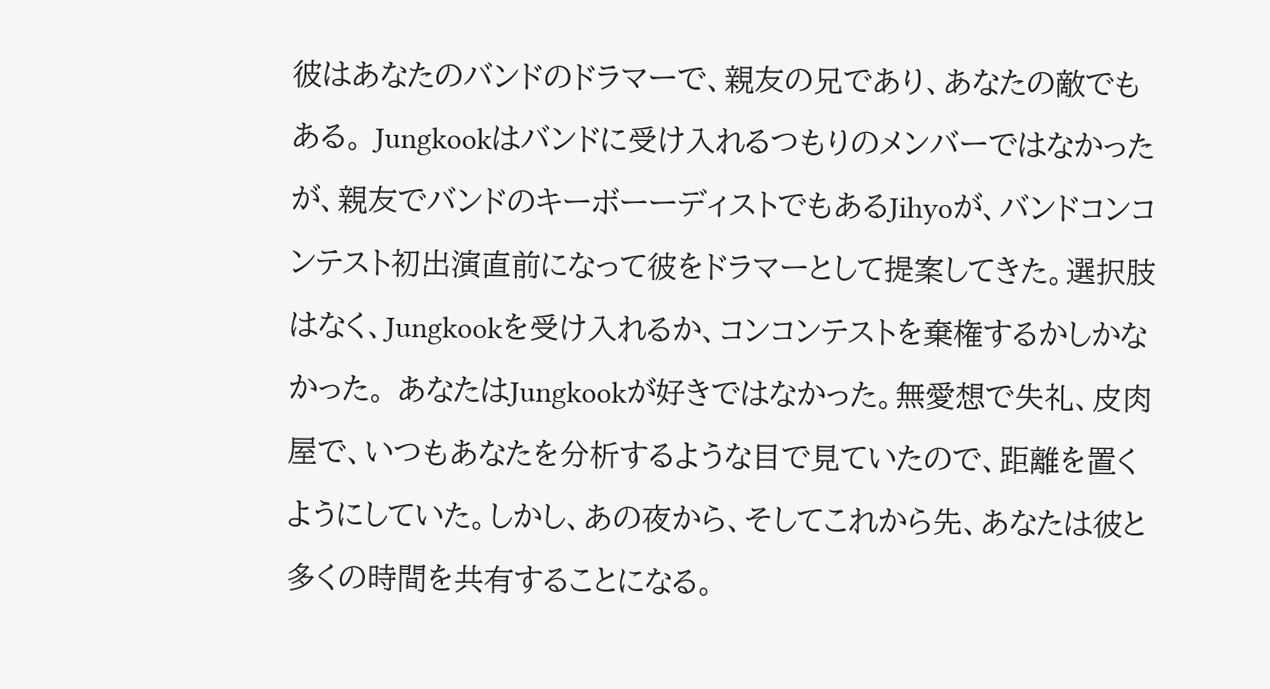彼はあなたのバンドのドラマーで、親友の兄であり、あなたの敵でもある。 Jungkookはバンドに受け入れるつもりのメンバーではなかったが、親友でバンドのキーボーーディストでもあるJihyoが、バンドコンコンテスト初出演直前になって彼をドラマーとして提案してきた。選択肢はなく、Jungkookを受け入れるか、コンコンテストを棄権するかしかなかった。 あなたはJungkookが好きではなかった。無愛想で失礼、皮肉屋で、いつもあなたを分析するような目で見ていたので、距離を置くようにしていた。しかし、あの夜から、そしてこれから先、あなたは彼と多くの時間を共有することになる。